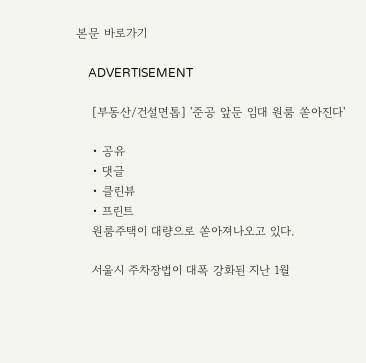본문 바로가기

    ADVERTISEMENT

    [부동산/건설면톱] '준공 앞둔 임대 원룸 쏟아진다'

    • 공유
    • 댓글
    • 클린뷰
    • 프린트
    원룸주택이 대량으로 쏟아져나오고 있다.

    서울시 주차장법이 대폭 강화된 지난 1월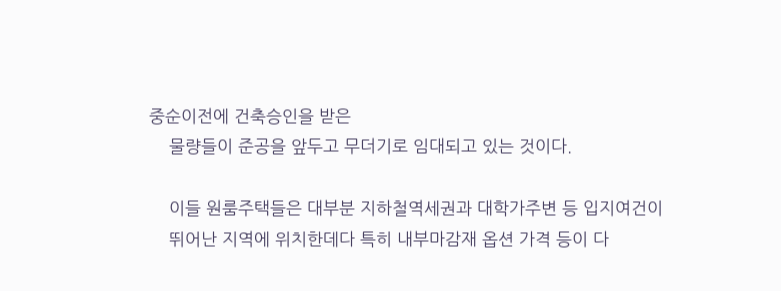중순이전에 건축승인을 받은
    물량들이 준공을 앞두고 무더기로 임대되고 있는 것이다.

    이들 원룸주택들은 대부분 지하철역세권과 대학가주변 등 입지여건이
    뛰어난 지역에 위치한데다 특히 내부마감재 옵션 가격 등이 다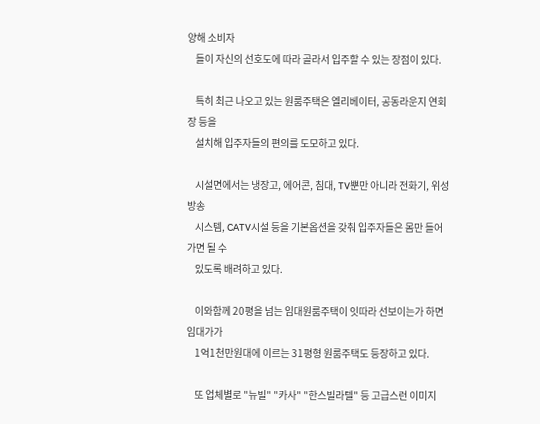양해 소비자
    들이 자신의 선호도에 따라 골라서 입주할 수 있는 장점이 있다.

    특히 최근 나오고 있는 원룸주택은 엘리베이터, 공동라운지 연회장 등을
    설치해 입주자들의 편의를 도모하고 있다.

    시설면에서는 냉장고, 에어콘, 침대, TV뿐만 아니라 전화기, 위성방송
    시스템, CATV시설 등을 기본옵션을 갖춰 입주자들은 몸만 들어가면 될 수
    있도록 배려하고 있다.

    이와함께 20평을 넘는 임대원룸주택이 잇따라 선보이는가 하면 임대가가
    1억1천만원대에 이르는 31평형 원룸주택도 등장하고 있다.

    또 업체별로 "뉴빌" "카사" "한스빌라텔" 등 고급스런 이미지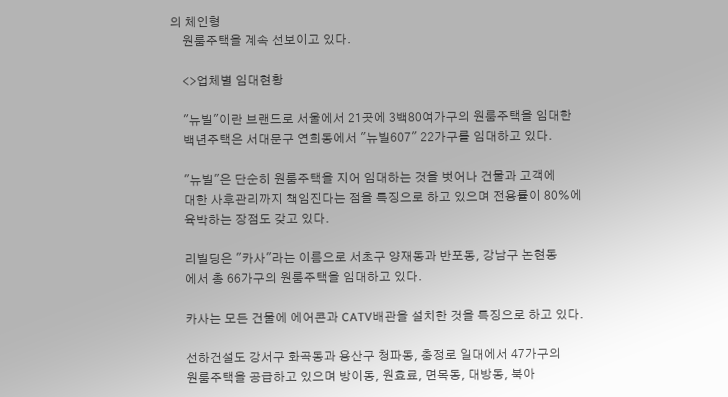의 체인형
    원룸주택을 계속 선보이고 있다.

    <>업체별 임대현황

    "뉴빌"이란 브랜드로 서울에서 21곳에 3백80여가구의 원룸주택을 임대한
    백년주택은 서대문구 연희동에서 "뉴빌607" 22가구를 임대하고 있다.

    "뉴빌"은 단순히 원룸주택을 지어 임대하는 것을 벗어나 건물과 고객에
    대한 사후관리까지 책임진다는 점을 특징으로 하고 있으며 전용률이 80%에
    육박하는 장점도 갖고 있다.

    리빌딩은 "카사"라는 이름으로 서초구 양재동과 반포동, 강남구 논현동
    에서 총 66가구의 원룸주택을 임대하고 있다.

    카사는 모든 건물에 에어콘과 CATV배관을 설치한 것을 특징으로 하고 있다.

    선하건설도 강서구 화곡동과 용산구 청파동, 충정로 일대에서 47가구의
    원룸주택을 공급하고 있으며 방이동, 원효료, 면목동, 대방동, 북아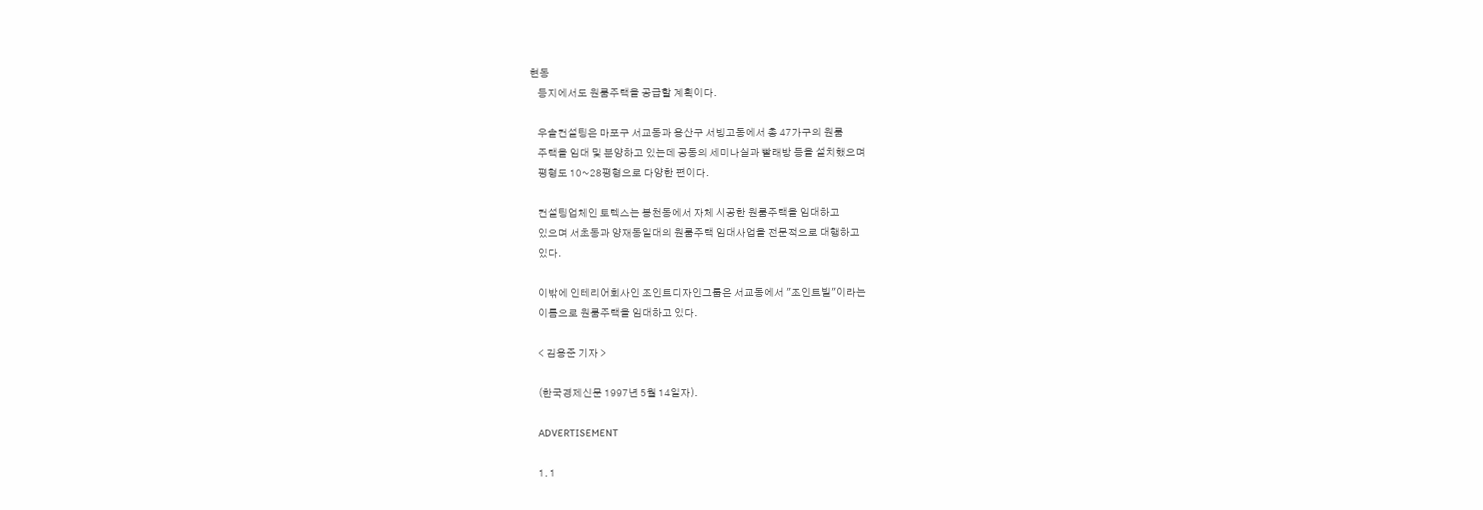현동
    등지에서도 원룸주택을 공급할 계획이다.

    우솔컨설팅은 마포구 서교동과 용산구 서빙고동에서 총 47가구의 원룸
    주택을 임대 및 분양하고 있는데 공동의 세미나실과 빨래방 등을 설치했으며
    평형도 10~28평형으로 다양한 편이다.

    컨설팅업체인 토렉스는 봉천동에서 자체 시공한 원룸주택을 임대하고
    있으며 서초동과 양재동일대의 원룸주택 임대사업을 전문적으로 대행하고
    있다.

    이밖에 인테리어회사인 조인트디자인그룹은 서교동에서 "조인트빌"이라는
    이름으로 원룸주택을 임대하고 있다.

    < 김용준 기자 >

    (한국경제신문 1997년 5월 14일자).

    ADVERTISEMENT

    1. 1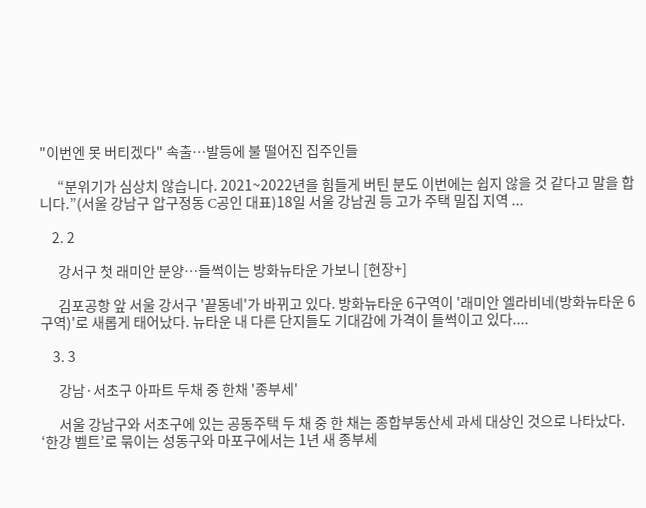"이번엔 못 버티겠다" 속출…발등에 불 떨어진 집주인들

      “분위기가 심상치 않습니다. 2021~2022년을 힘들게 버틴 분도 이번에는 쉽지 않을 것 같다고 말을 합니다.”(서울 강남구 압구정동 C공인 대표)18일 서울 강남권 등 고가 주택 밀집 지역 ...

    2. 2

      강서구 첫 래미안 분양…들썩이는 방화뉴타운 가보니 [현장+]

      김포공항 앞 서울 강서구 '끝동네'가 바뀌고 있다. 방화뉴타운 6구역이 '래미안 엘라비네(방화뉴타운 6구역)'로 새롭게 태어났다. 뉴타운 내 다른 단지들도 기대감에 가격이 들썩이고 있다....

    3. 3

      강남·서초구 아파트 두채 중 한채 '종부세'

      서울 강남구와 서초구에 있는 공동주택 두 채 중 한 채는 종합부동산세 과세 대상인 것으로 나타났다. ‘한강 벨트’로 묶이는 성동구와 마포구에서는 1년 새 종부세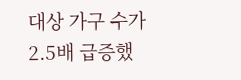대상 가구 수가 2.5배 급증했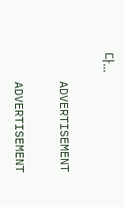다...

    ADVERTISEMENT

    ADVERTISEMENT